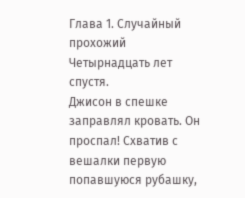Глава 1. Случайный прохожий
Четырнадцать лет спустя.
Джисон в спешке заправлял кровать. Он проспал! Схватив с вешалки первую попавшуюся рубашку,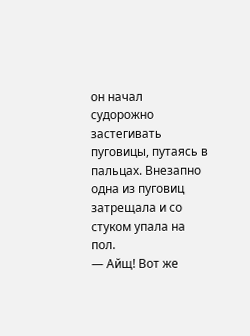он начал судорожно застегивать пуговицы, путаясь в пальцах. Внезапно одна из пуговиц затрещала и со стуком упала на пол.
— Айщ! Вот же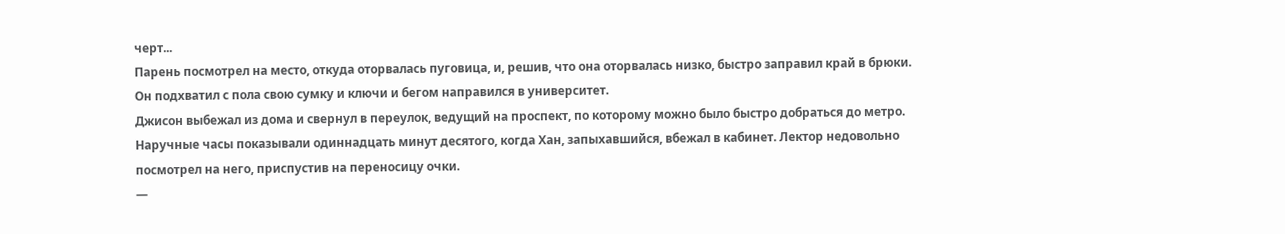черт...
Парень посмотрел на место, откуда оторвалась пуговица, и, решив, что она оторвалась низко, быстро заправил край в брюки. Он подхватил с пола свою сумку и ключи и бегом направился в университет.
Джисон выбежал из дома и свернул в переулок, ведущий на проспект, по которому можно было быстро добраться до метро.
Наручные часы показывали одиннадцать минут десятого, когда Хан, запыхавшийся, вбежал в кабинет. Лектор недовольно посмотрел на него, приспустив на переносицу очки.
—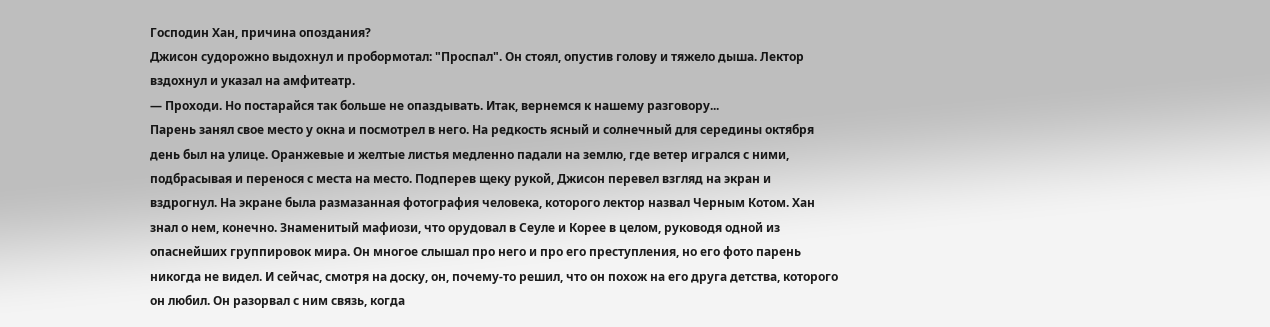Господин Хан, причина опоздания?
Джисон судорожно выдохнул и пробормотал: "Проспал". Он стоял, опустив голову и тяжело дыша. Лектор вздохнул и указал на амфитеатр.
— Проходи. Но постарайся так больше не опаздывать. Итак, вернемся к нашему разговору...
Парень занял свое место у окна и посмотрел в него. На редкость ясный и солнечный для середины октября день был на улице. Оранжевые и желтые листья медленно падали на землю, где ветер игрался с ними, подбрасывая и перенося с места на место. Подперев щеку рукой, Джисон перевел взгляд на экран и вздрогнул. На экране была размазанная фотография человека, которого лектор назвал Черным Котом. Хан знал о нем, конечно. Знаменитый мафиози, что орудовал в Сеуле и Корее в целом, руководя одной из опаснейших группировок мира. Он многое слышал про него и про его преступления, но его фото парень никогда не видел. И сейчас, смотря на доску, он, почему-то решил, что он похож на его друга детства, которого он любил. Он разорвал с ним связь, когда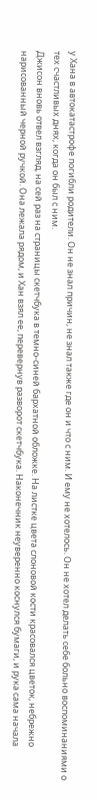у Хана в автокатастрофе погибли родители. Он не знал причин, не знал также где он и что с ним. И ему не хотелось. Он не хотел делать себе больно воспоминаниями о тех счастливых днях, когда он был с ним.
Джисон вновь отвел взгляд, на сей раз на страницы скетчбука в темно-синей бархатной обложке. На листке цвета слоновой кости красовался цветок, небрежно нарисованный черной ручкой. Она лежала рядом, и Хан взял ее, перевернув разворот скетчбука. Наконечник неуверенно коснулся бумаги, и рука сама начала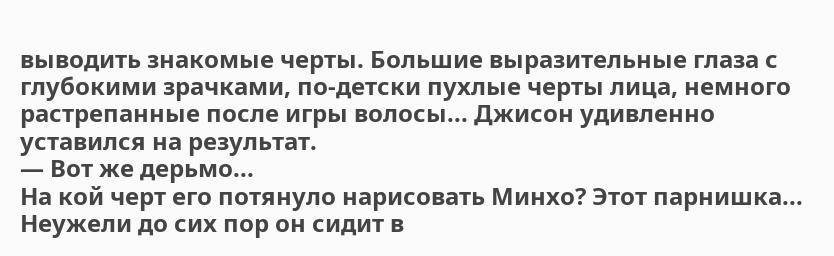выводить знакомые черты. Большие выразительные глаза с глубокими зрачками, по-детски пухлые черты лица, немного растрепанные после игры волосы... Джисон удивленно уставился на результат.
— Вот же дерьмо...
На кой черт его потянуло нарисовать Минхо? Этот парнишка... Неужели до сих пор он сидит в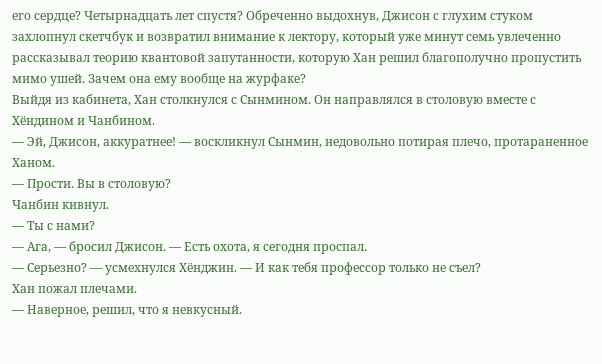его сердце? Четырнадцать лет спустя? Обреченно выдохнув, Джисон с глухим стуком захлопнул скетчбук и возвратил внимание к лектору, который уже минут семь увлеченно рассказывал теорию квантовой запутанности, которую Хан решил благополучно пропустить мимо ушей. Зачем она ему вообще на журфаке?
Выйдя из кабинета, Хан столкнулся с Сынмином. Он направлялся в столовую вместе с Хёндином и Чанбином.
— Эй, Джисон, аккуратнее! — воскликнул Сынмин, недовольно потирая плечо, протараненное Ханом.
— Прости. Вы в столовую?
Чанбин кивнул.
— Ты с нами?
— Ага, — бросил Джисон. — Есть охота, я сегодня проспал.
— Серьезно? — усмехнулся Хёнджин. — И как тебя профессор только не съел?
Хан пожал плечами.
— Наверное, решил, что я невкусный.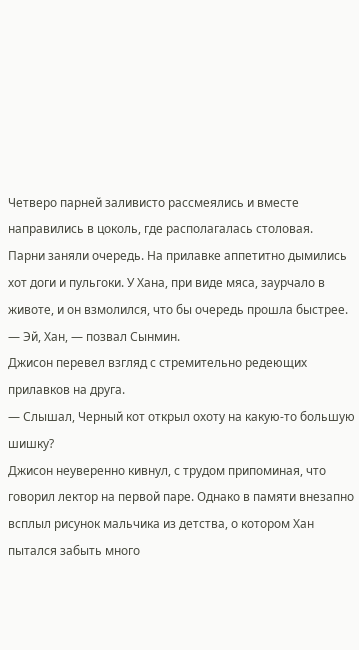Четверо парней заливисто рассмеялись и вместе направились в цоколь, где располагалась столовая.
Парни заняли очередь. На прилавке аппетитно дымились хот доги и пульгоки. У Хана, при виде мяса, заурчало в животе, и он взмолился, что бы очередь прошла быстрее.
— Эй, Хан, — позвал Сынмин.
Джисон перевел взгляд с стремительно редеющих прилавков на друга.
— Слышал, Черный кот открыл охоту на какую-то большую шишку?
Джисон неуверенно кивнул, с трудом припоминая, что говорил лектор на первой паре. Однако в памяти внезапно всплыл рисунок мальчика из детства, о котором Хан пытался забыть много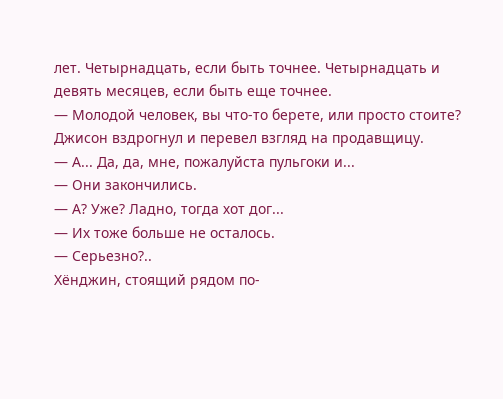лет. Четырнадцать, если быть точнее. Четырнадцать и девять месяцев, если быть еще точнее.
— Молодой человек, вы что-то берете, или просто стоите?
Джисон вздрогнул и перевел взгляд на продавщицу.
— А... Да, да, мне, пожалуйста пульгоки и...
— Они закончились.
— А? Уже? Ладно, тогда хот дог...
— Их тоже больше не осталось.
— Серьезно?..
Хёнджин, стоящий рядом по-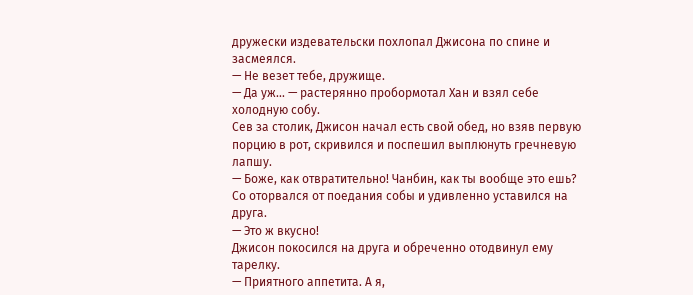дружески издевательски похлопал Джисона по спине и засмеялся.
— Не везет тебе, дружище.
— Да уж... — растерянно пробормотал Хан и взял себе холодную собу.
Сев за столик, Джисон начал есть свой обед, но взяв первую порцию в рот, скривился и поспешил выплюнуть гречневую лапшу.
— Боже, как отвратительно! Чанбин, как ты вообще это ешь?
Со оторвался от поедания собы и удивленно уставился на друга.
— Это ж вкусно!
Джисон покосился на друга и обреченно отодвинул ему тарелку.
— Приятного аппетита. А я,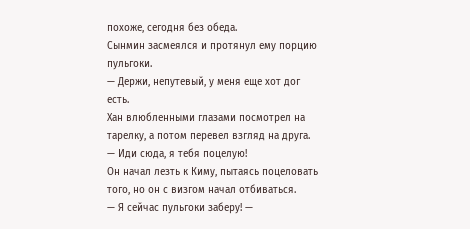похоже, сегодня без обеда.
Сынмин засмеялся и протянул ему порцию пульгоки.
— Держи, непутевый, у меня еще хот дог есть.
Хан влюбленными глазами посмотрел на тарелку, а потом перевел взгляд на друга.
— Иди сюда, я тебя поцелую!
Он начал лезть к Киму, пытаясь поцеловать того, но он с визгом начал отбиваться.
— Я сейчас пульгоки заберу! —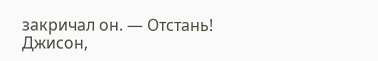закричал он. — Отстань!
Джисон,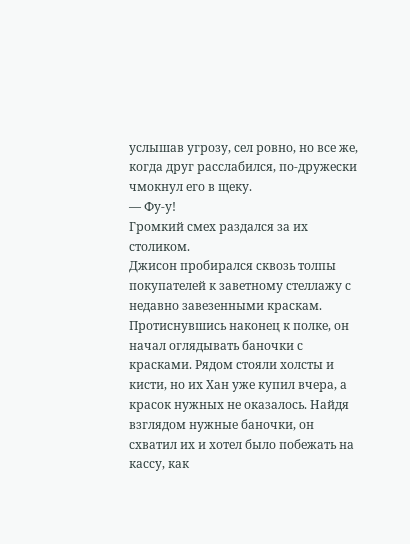услышав угрозу, сел ровно, но все же, когда друг расслабился, по-дружески чмокнул его в щеку.
— Фу-у!
Громкий смех раздался за их столиком.
Джисон пробирался сквозь толпы покупателей к заветному стеллажу с недавно завезенными краскам. Протиснувшись наконец к полке, он начал оглядывать баночки с красками. Рядом стояли холсты и кисти, но их Хан уже купил вчера, а красок нужных не оказалось. Найдя взглядом нужные баночки, он схватил их и хотел было побежать на кассу, как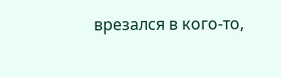врезался в кого-то,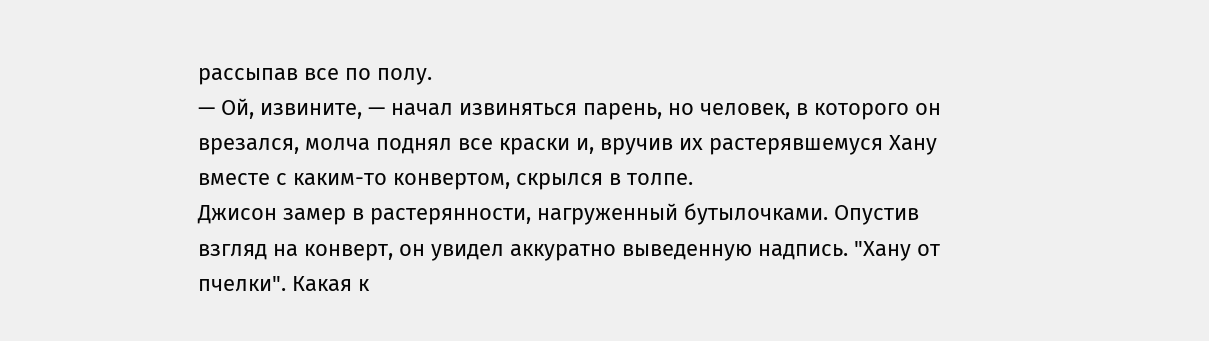рассыпав все по полу.
— Ой, извините, — начал извиняться парень, но человек, в которого он врезался, молча поднял все краски и, вручив их растерявшемуся Хану вместе с каким-то конвертом, скрылся в толпе.
Джисон замер в растерянности, нагруженный бутылочками. Опустив взгляд на конверт, он увидел аккуратно выведенную надпись. "Хану от пчелки". Какая к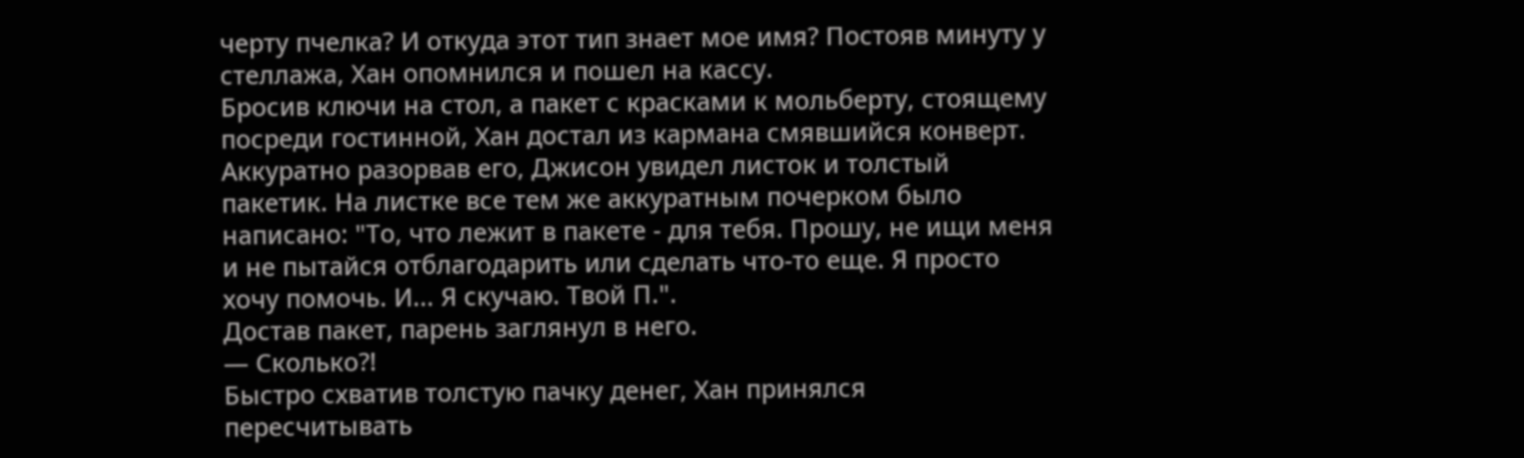черту пчелка? И откуда этот тип знает мое имя? Постояв минуту у стеллажа, Хан опомнился и пошел на кассу.
Бросив ключи на стол, а пакет с красками к мольберту, стоящему посреди гостинной, Хан достал из кармана смявшийся конверт. Аккуратно разорвав его, Джисон увидел листок и толстый пакетик. На листке все тем же аккуратным почерком было написано: "То, что лежит в пакете - для тебя. Прошу, не ищи меня и не пытайся отблагодарить или сделать что-то еще. Я просто хочу помочь. И... Я скучаю. Твой П.".
Достав пакет, парень заглянул в него.
— Сколько?!
Быстро схватив толстую пачку денег, Хан принялся пересчитывать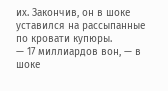их. Закончив, он в шоке уставился на рассыпанные по кровати купюры.
— 17 миллиардов вон, — в шоке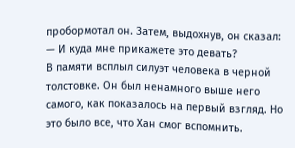пробормотал он. Затем, выдохнув, он сказал: — И куда мне прикажете это девать?
В памяти всплыл силуэт человека в черной толстовке. Он был ненамного выше него самого, как показалось на первый взгляд. Но это было все, что Хан смог вспомнить.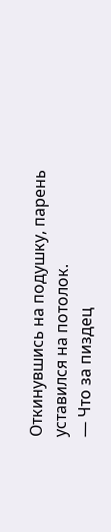Откинувшись на подушку, парень уставился на потолок.
— Что за пиздец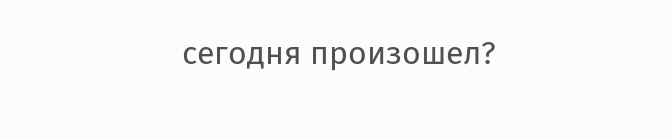сегодня произошел?